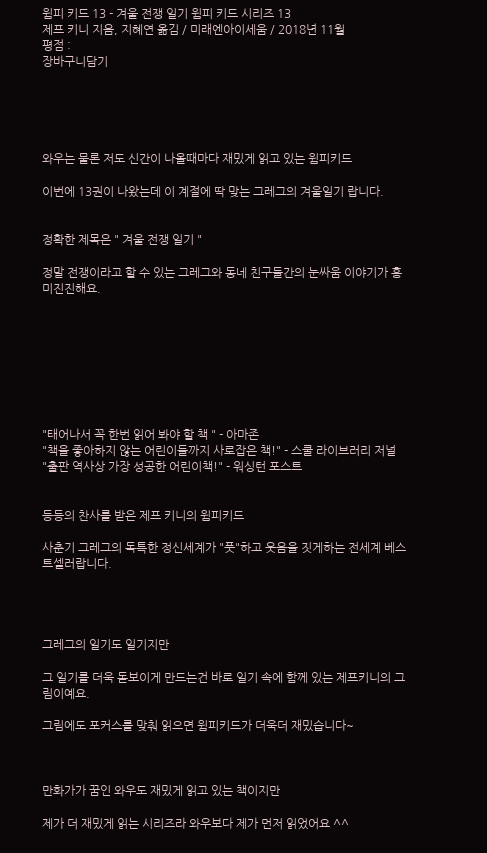윔피 키드 13 - 겨울 전쟁 일기 윔피 키드 시리즈 13
제프 키니 지음, 지혜연 옮김 / 미래엔아이세움 / 2018년 11월
평점 :
장바구니담기





와우는 물론 저도 신간이 나올때마다 재밌게 읽고 있는 윔피키드

이번에 13권이 나왔는데 이 계절에 딱 맞는 그레그의 겨울일기 랍니다.


정확한 제목은 " 겨울 전쟁 일기 "

정말 전쟁이라고 할 수 있는 그레그와 동네 친구들간의 눈싸움 이야기가 흥미진진해요.








"태어나서 꼭 한번 읽어 봐야 할 책 " - 아마존
"책을 좋아하지 않는 어린이들까지 사로잡은 책!" - 스쿨 라이브러리 저널
"출판 역사상 가장 성공한 어린이책!" - 워싱턴 포스트


등등의 찬사를 받은 제프 키니의 윔피키드

사춘기 그레그의 독특한 정신세계가 "풋"하고 웃음을 짓게하는 전세계 베스트셀러랍니다.




그레그의 일기도 일기지만

그 일기를 더욱 돋보이게 만드는건 바로 일기 속에 함께 있는 제프키니의 그림이예요.

그림에도 포커스를 맞춰 읽으면 윔피키드가 더욱더 재밌습니다~



만화가가 꿈인 와우도 재밌게 읽고 있는 책이지만

제가 더 재밌게 읽는 시리즈라 와우보다 제가 먼저 읽었어요 ^^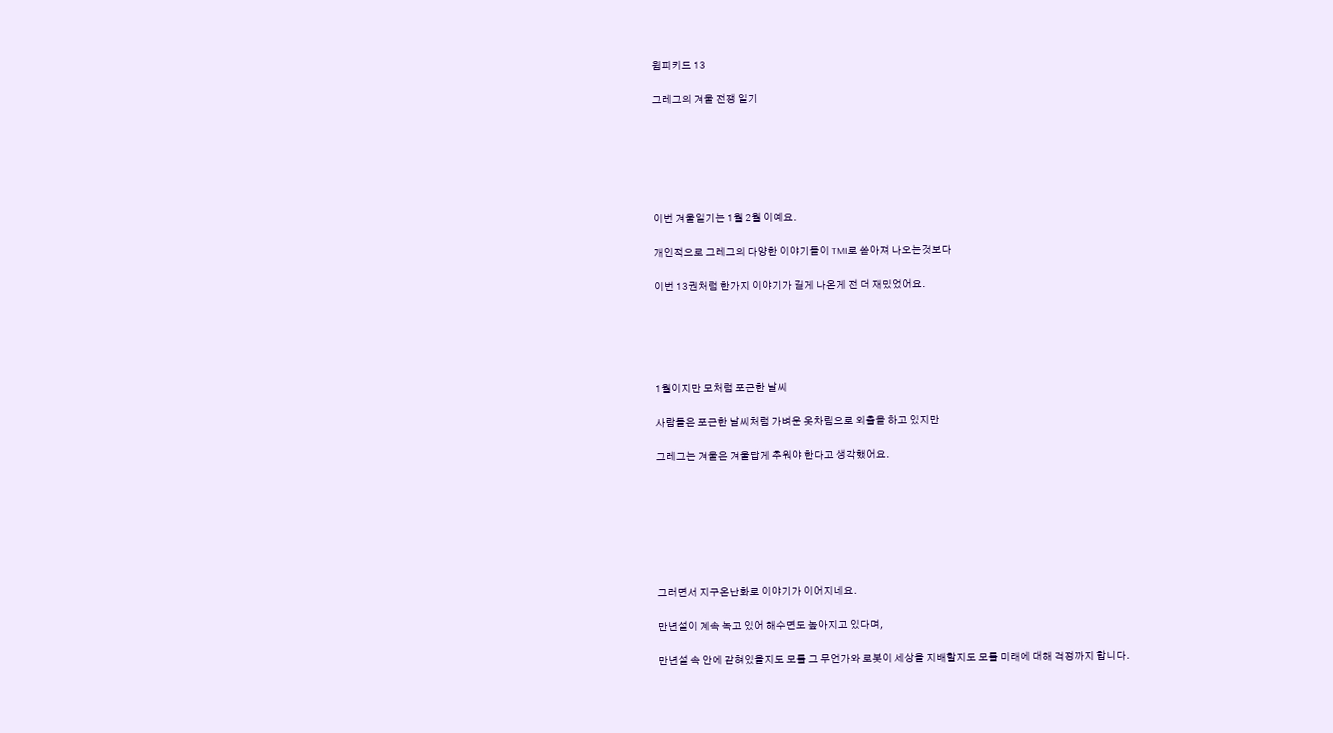윔피키드 13

그레그의 겨울 전쟁 일기






이번 겨울일기는 1월 2월 이예요.

개인적으로 그레그의 다양한 이야기들이 TMI로 쏟아져 나오는것보다

이번 13권처럼 한가지 이야기가 길게 나온게 전 더 재밌었어요.





1월이지만 모처럼 포근한 날씨

사람들은 포근한 날씨처럼 가벼운 옷차림으로 외출을 하고 있지만

그레그는 겨울은 겨울답게 추워야 한다고 생각했어요.







그러면서 지구온난화로 이야기가 이어지네요.

만년설이 계속 녹고 있어 해수면도 높아지고 있다며,

만년설 속 안에 갇혀있을지도 모를 그 무언가와 로봇이 세상을 지배할지도 모를 미래에 대해 걱정까지 합니다.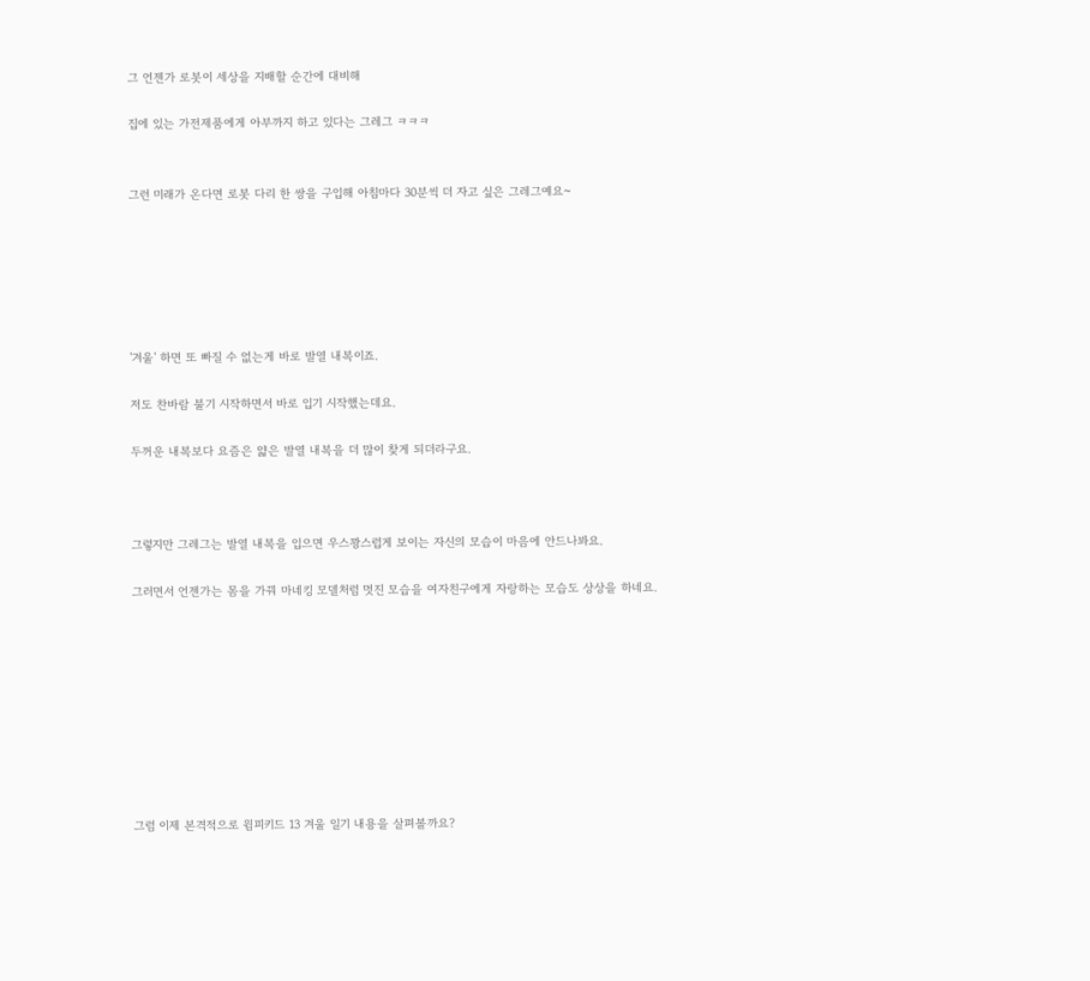그 언젠가 로봇이 세상을 지배할 순간에 대비해

집에 있는 가전제품에게 아부까지 하고 있다는 그레그 ㅋㅋㅋ


그런 미래가 온다면 로봇 다리 한 쌍을 구입해 아침마다 30분씩 더 자고 싶은 그레그예요~






'겨울' 하면 또 빠질 수 없는게 바로 발열 내복이죠.

저도 찬바람 불기 시작하면서 바로 입기 시작했는데요.

두꺼운 내복보다 요즘은 얇은 발열 내복을 더 많이 찾게 되더라구요.



그렇지만 그레그는 발열 내복을 입으면 우스꽝스럽게 보이는 자신의 모습이 마음에 안드나봐요.

그러면서 언젠가는 몸을 가꿔 마네킹 모델처럼 멋진 모습을 여자친구에게 자랑하는 모습도 상상을 하네요.









그럼 이제 본격적으로 윔피키드 13 겨울 일기 내용을 살펴볼까요?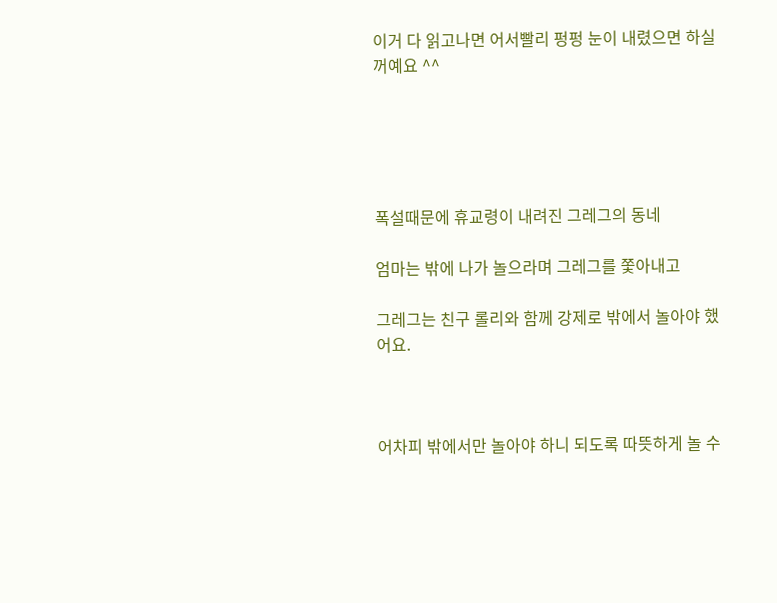이거 다 읽고나면 어서빨리 펑펑 눈이 내렸으면 하실꺼예요 ^^





폭설때문에 휴교령이 내려진 그레그의 동네

엄마는 밖에 나가 놀으라며 그레그를 쫓아내고

그레그는 친구 롤리와 함께 강제로 밖에서 놀아야 했어요.



어차피 밖에서만 놀아야 하니 되도록 따뜻하게 놀 수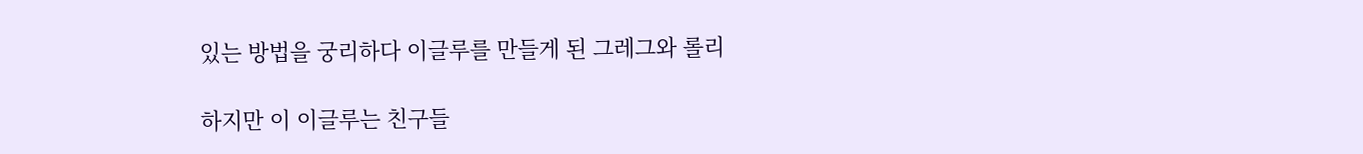있는 방법을 궁리하다 이글루를 만들게 된 그레그와 롤리

하지만 이 이글루는 친구들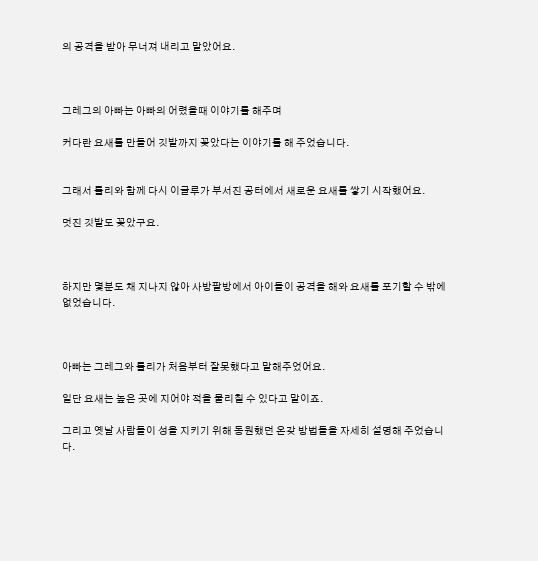의 공격을 받아 무너져 내리고 말았어요.



그레그의 아빠는 아빠의 어렸을때 이야기를 해주며

커다란 요새를 만들어 깃발까지 꽂았다는 이야기를 해 주었습니다.


그래서 롤리와 함께 다시 이글루가 부서진 공터에서 새로운 요새를 쌓기 시작했어요.

멋진 깃발도 꽂았구요.



하지만 몇분도 채 지나지 않아 사방팔방에서 아이들이 공격을 해와 요새를 포기할 수 밖에 없었습니다.



아빠는 그레그와 롤리가 처음부터 잘못했다고 말해주었어요.

일단 요새는 높은 곳에 지어야 적을 물리칠 수 있다고 말이죠.

그리고 옛날 사람들이 성을 지키기 위해 동원했던 온갖 방법들을 자세히 설명해 주었습니다.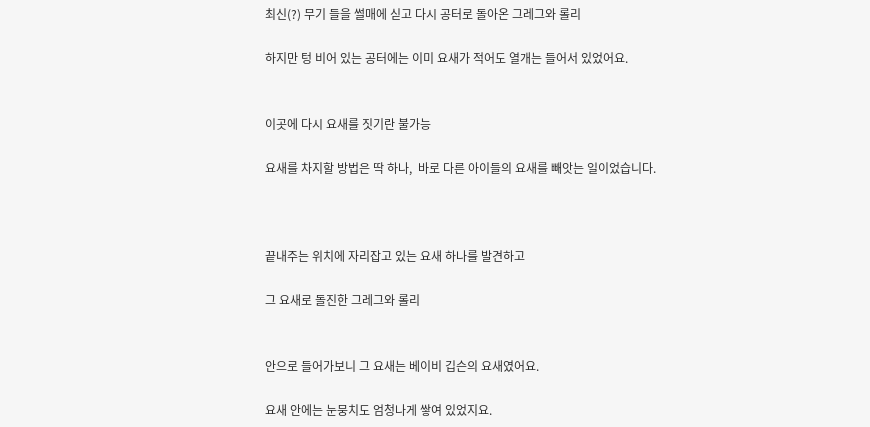최신(?) 무기 들을 썰매에 싣고 다시 공터로 돌아온 그레그와 롤리

하지만 텅 비어 있는 공터에는 이미 요새가 적어도 열개는 들어서 있었어요.


이곳에 다시 요새를 짓기란 불가능

요새를 차지할 방법은 딱 하나,  바로 다른 아이들의 요새를 빼앗는 일이었습니다.



끝내주는 위치에 자리잡고 있는 요새 하나를 발견하고

그 요새로 돌진한 그레그와 롤리


안으로 들어가보니 그 요새는 베이비 깁슨의 요새였어요.

요새 안에는 눈뭉치도 엄청나게 쌓여 있었지요.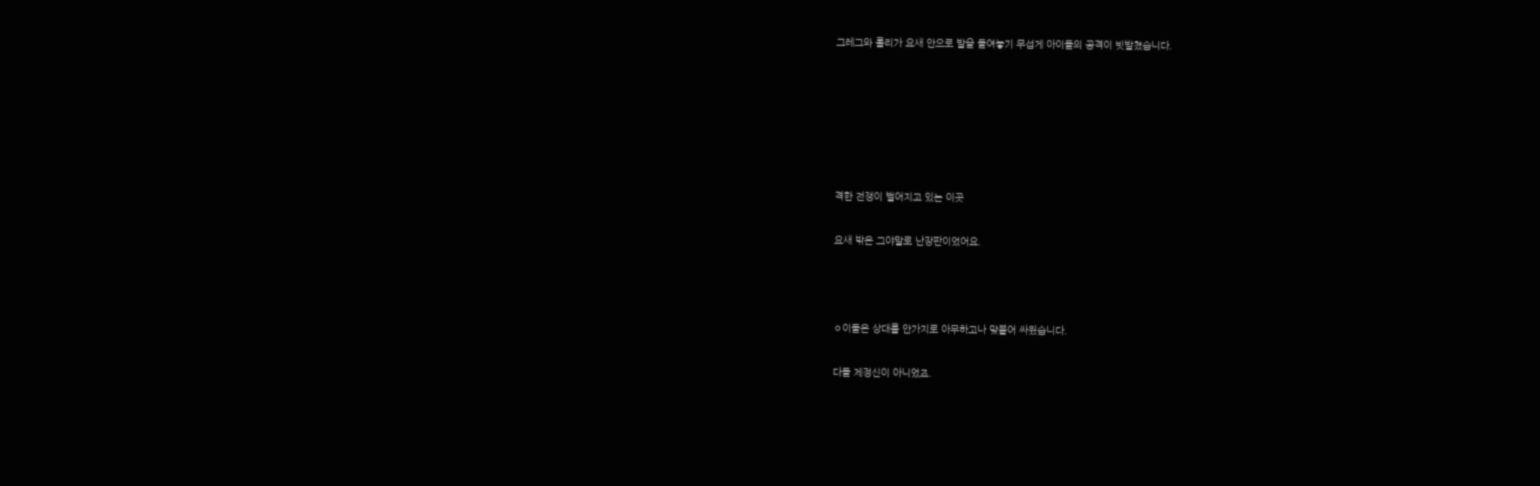그레그와 롤리가 요새 안으로 발을 들여놓기 무섭게 아이들의 공격이 빗발쳤습니다.






격한 전쟁이 벌어지고 있는 이곳

요새 밖은 그야말로 난장판이었어요.



ㅇ이들은 상대를 안가지로 아무하고나 맞붙어 싸웠습니다.

다들 제정신이 아니었죠.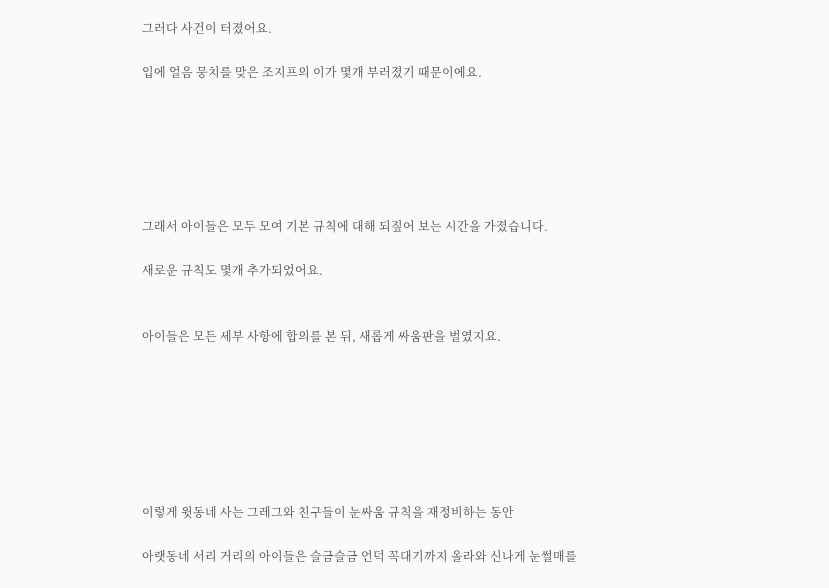그러다 사건이 터졌어요.

입에 얼음 뭉치를 맞은 조지프의 이가 몇개 부러졌기 때문이에요.






그래서 아이들은 모두 모여 기본 규칙에 대해 되짚어 보는 시간을 가졌습니다.

새로운 규칙도 몇개 추가되었어요.


아이들은 모든 세부 사항에 합의를 본 뒤, 새롭게 싸움판을 벌였지요.







이렇게 윗동네 사는 그레그와 친구들이 눈싸움 규칙을 재정비하는 동안

아랫동네 서리 거리의 아이들은 슬금슬금 언덕 꼭대기까지 올라와 신나게 눈썰매를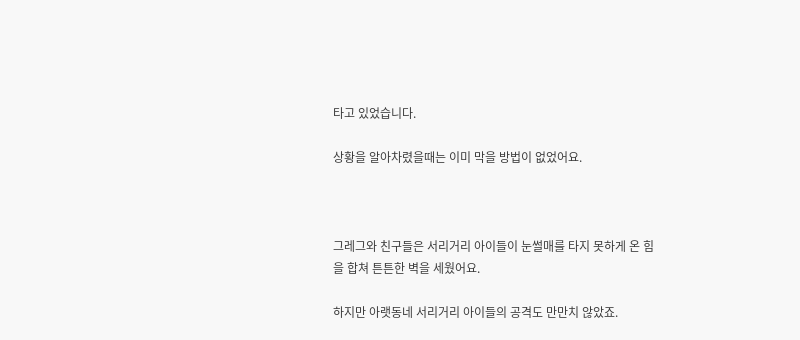타고 있었습니다.

상황을 알아차렸을때는 이미 막을 방법이 없었어요.



그레그와 친구들은 서리거리 아이들이 눈썰매를 타지 못하게 온 힘을 합쳐 튼튼한 벽을 세웠어요.

하지만 아랫동네 서리거리 아이들의 공격도 만만치 않았죠.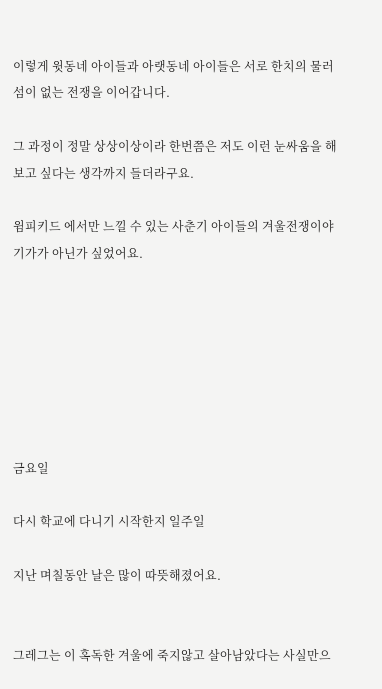이렇게 윗동네 아이들과 아랫동네 아이들은 서로 한치의 물러섬이 없는 전쟁을 이어갑니다.

그 과정이 정말 상상이상이라 한번쯤은 저도 이런 눈싸움을 해보고 싶다는 생각까지 들더라구요.

윔피키드 에서만 느낄 수 있는 사춘기 아이들의 겨울전쟁이야기가가 아닌가 싶었어요.







금요일

다시 학교에 다니기 시작한지 일주일

지난 며칠동안 날은 많이 따뜻해졌어요.


그레그는 이 혹독한 겨울에 죽지않고 살아남았다는 사실만으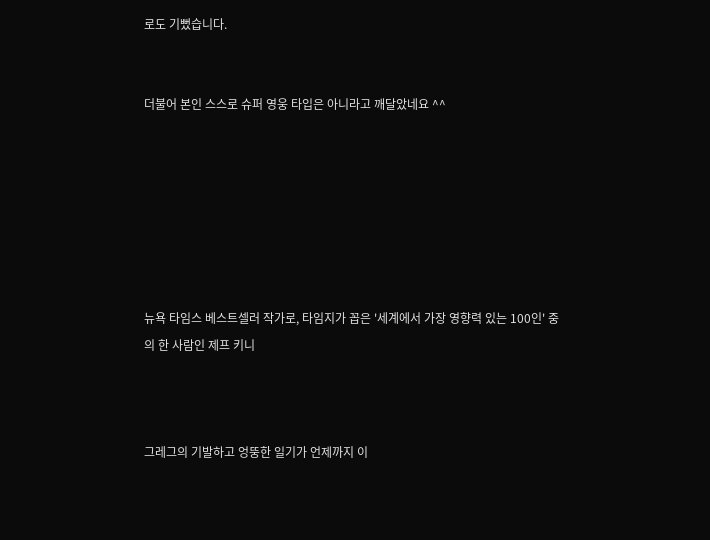로도 기뻤습니다.


더불어 본인 스스로 슈퍼 영웅 타입은 아니라고 깨달았네요 ^^







뉴욕 타임스 베스트셀러 작가로, 타임지가 꼽은 '세계에서 가장 영향력 있는 100인' 중의 한 사람인 제프 키니



그레그의 기발하고 엉뚱한 일기가 언제까지 이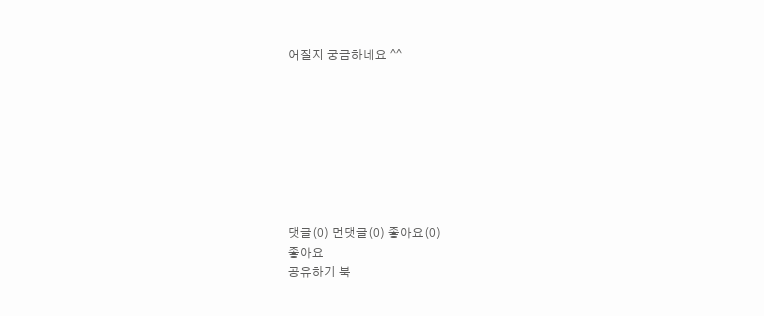어질지 궁금하네요 ^^








댓글(0) 먼댓글(0) 좋아요(0)
좋아요
공유하기 북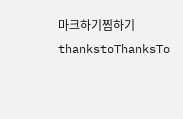마크하기찜하기 thankstoThanksTo